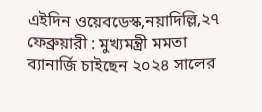এইদিন ওয়েবডেস্ক,নয়াদিল্লি,২৭ ফেব্রুয়ারী : মুখ্যমন্ত্রী মমতা ব্যানার্জি চাইছেন ২০২৪ সালের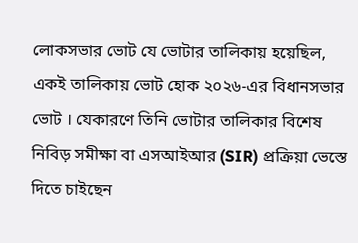লোকসভার ভোট যে ভোটার তালিকায় হয়েছিল, একই তালিকায় ভোট হোক ২০২৬-এর বিধানসভার ভোট । যেকারণে তিনি ভোটার তালিকার বিশেষ নিবিড় সমীক্ষা বা এসআইআর (SIR) প্রক্রিয়া ভেস্তে দিতে চাইছেন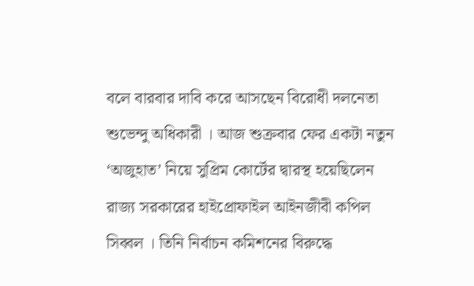বলে বারবার দাবি করে আসছেন বিরোধী দলনেতা শুভেন্দু অধিকারী । আজ শুক্রবার ফের একটা নতুন ‘অজুহাত’ নিয়ে সুপ্রিম কোর্টের দ্বারস্থ হয়েছিলেন রাজ্য সরকারের হাইপ্রোফাইল আইনজীবী কপিল সিব্বল । তিনি নির্বাচন কমিশনের বিরুদ্ধে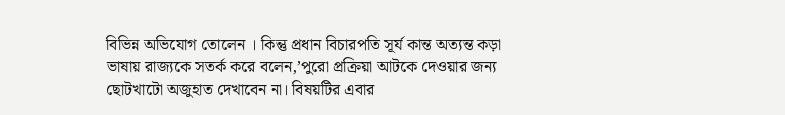বিভিন্ন অভিযোগ তোলেন । কিন্তু প্রধান বিচারপতি সূর্য কান্ত অত্যন্ত কড়া ভাষায় রাজ্যকে সতর্ক করে বলেন,’পুরো প্রক্রিয়া আটকে দেওয়ার জন্য ছোটখাটো অজুহাত দেখাবেন না। বিষয়টির এবার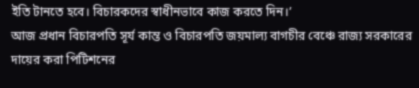ইতি টানতে হবে। বিচারকদের স্বাধীনভাবে কাজ করতে দিন।’
আজ প্রধান বিচারপতি সূর্য কান্ত ও বিচারপতি জয়মাল্য বাগচীর বেঞ্চে রাজ্য সরকারের দায়ের করা পিটিশনের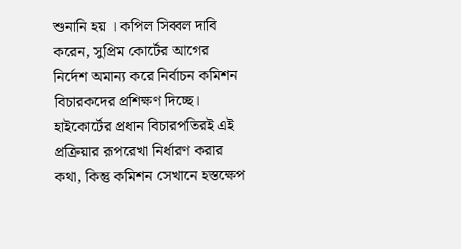শুনানি হয় । কপিল সিব্বল দাবি করেন, সুপ্রিম কোর্টের আগের নির্দেশ অমান্য করে নির্বাচন কমিশন বিচারকদের প্রশিক্ষণ দিচ্ছে। হাইকোর্টের প্রধান বিচারপতিরই এই প্রক্রিয়ার রূপরেখা নির্ধারণ করার কথা, কিন্তু কমিশন সেখানে হস্তক্ষেপ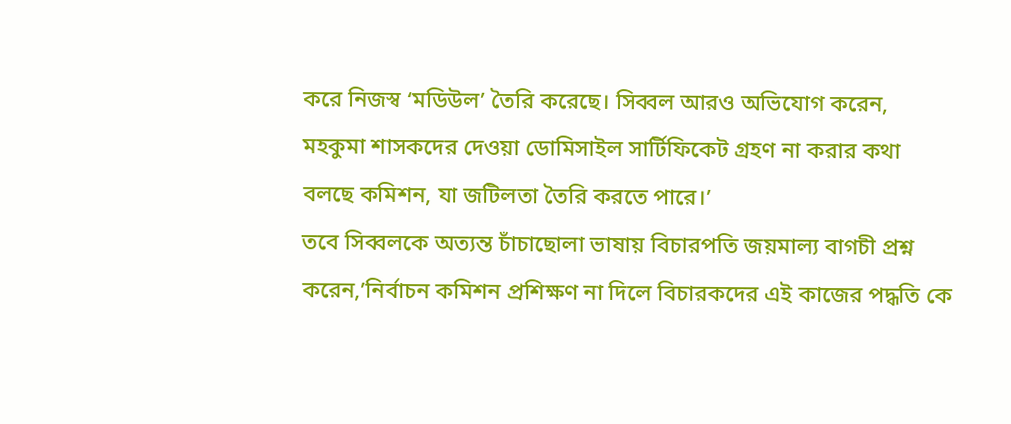করে নিজস্ব ‘মডিউল’ তৈরি করেছে। সিব্বল আরও অভিযোগ করেন, মহকুমা শাসকদের দেওয়া ডোমিসাইল সার্টিফিকেট গ্রহণ না করার কথা বলছে কমিশন, যা জটিলতা তৈরি করতে পারে।’
তবে সিব্বলকে অত্যন্ত চাঁচাছোলা ভাষায় বিচারপতি জয়মাল্য বাগচী প্রশ্ন করেন,’নির্বাচন কমিশন প্রশিক্ষণ না দিলে বিচারকদের এই কাজের পদ্ধতি কে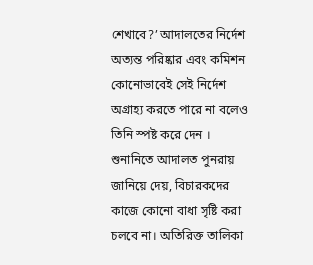শেখাবে?’ আদালতের নির্দেশ অত্যন্ত পরিষ্কার এবং কমিশন কোনোভাবেই সেই নির্দেশ অগ্রাহ্য করতে পারে না বলেও তিনি স্পষ্ট করে দেন । শুনানিতে আদালত পুনরায় জানিয়ে দেয়, বিচারকদের কাজে কোনো বাধা সৃষ্টি করা চলবে না। অতিরিক্ত তালিকা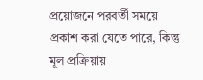প্রয়োজনে পরবর্তী সময়ে প্রকাশ করা যেতে পারে, কিন্তু মূল প্রক্রিয়ায়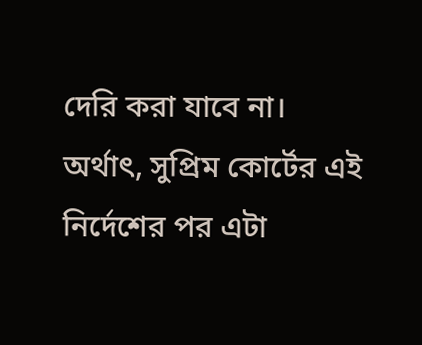দেরি করা যাবে না। অর্থাৎ, সুপ্রিম কোর্টের এই নির্দেশের পর এটা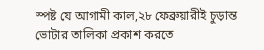স্পষ্ট যে আগামী কাল,২৮ ফেব্রুয়ারীই চুড়ান্ত ভোটার তালিকা প্রকাশ করতে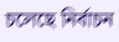চলেছে নির্বাচন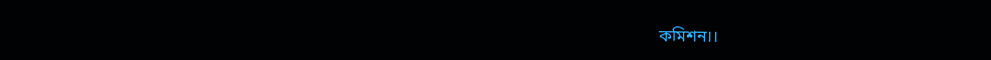কমিশন।।